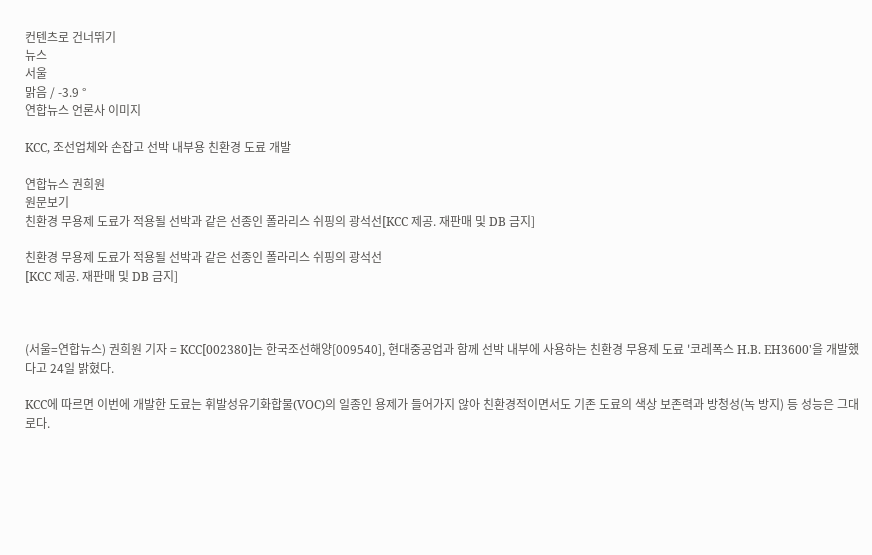컨텐츠로 건너뛰기
뉴스
서울
맑음 / -3.9 °
연합뉴스 언론사 이미지

KCC, 조선업체와 손잡고 선박 내부용 친환경 도료 개발

연합뉴스 권희원
원문보기
친환경 무용제 도료가 적용될 선박과 같은 선종인 폴라리스 쉬핑의 광석선[KCC 제공. 재판매 및 DB 금지]

친환경 무용제 도료가 적용될 선박과 같은 선종인 폴라리스 쉬핑의 광석선
[KCC 제공. 재판매 및 DB 금지]



(서울=연합뉴스) 권희원 기자 = KCC[002380]는 한국조선해양[009540], 현대중공업과 함께 선박 내부에 사용하는 친환경 무용제 도료 '코레폭스 H.B. EH3600'을 개발했다고 24일 밝혔다.

KCC에 따르면 이번에 개발한 도료는 휘발성유기화합물(VOC)의 일종인 용제가 들어가지 않아 친환경적이면서도 기존 도료의 색상 보존력과 방청성(녹 방지) 등 성능은 그대로다.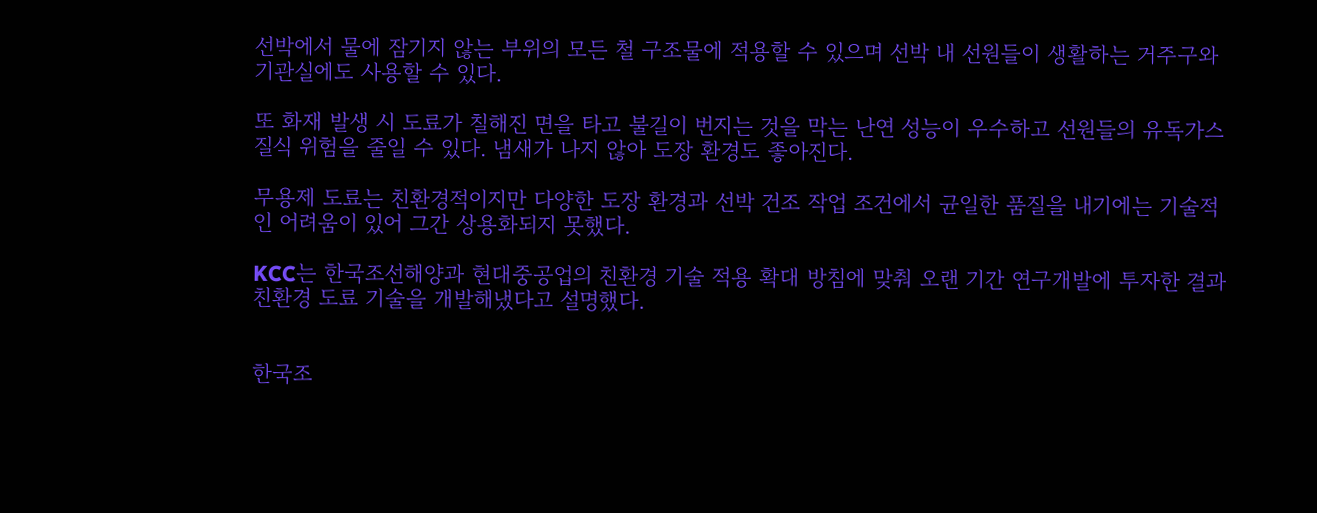선박에서 물에 잠기지 않는 부위의 모든 철 구조물에 적용할 수 있으며 선박 내 선원들이 생활하는 거주구와 기관실에도 사용할 수 있다.

또 화재 발생 시 도료가 칠해진 면을 타고 불길이 번지는 것을 막는 난연 성능이 우수하고 선원들의 유독가스 질식 위험을 줄일 수 있다. 냄새가 나지 않아 도장 환경도 좋아진다.

무용제 도료는 친환경적이지만 다양한 도장 환경과 선박 건조 작업 조건에서 균일한 품질을 내기에는 기술적인 어려움이 있어 그간 상용화되지 못했다.

KCC는 한국조선해양과 현대중공업의 친환경 기술 적용 확대 방침에 맞춰 오랜 기간 연구개발에 투자한 결과 친환경 도료 기술을 개발해냈다고 설명했다.


한국조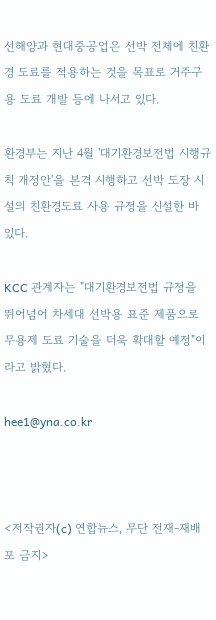선해양과 현대중공업은 선박 전체에 친환경 도료를 적용하는 것을 목표로 거주구용 도료 개발 등에 나서고 있다.

환경부는 지난 4월 '대기환경보전법 시행규칙 개정안'을 본격 시행하고 선박 도장 시설의 친환경도료 사용 규정을 신설한 바 있다.

KCC 관계자는 "대기환경보전법 규정을 뛰어넘어 차세대 선박용 표준 제품으로 무용제 도료 기술을 더욱 확대할 예정"이라고 밝혔다.

hee1@yna.co.kr



<저작권자(c) 연합뉴스, 무단 전재-재배포 금지>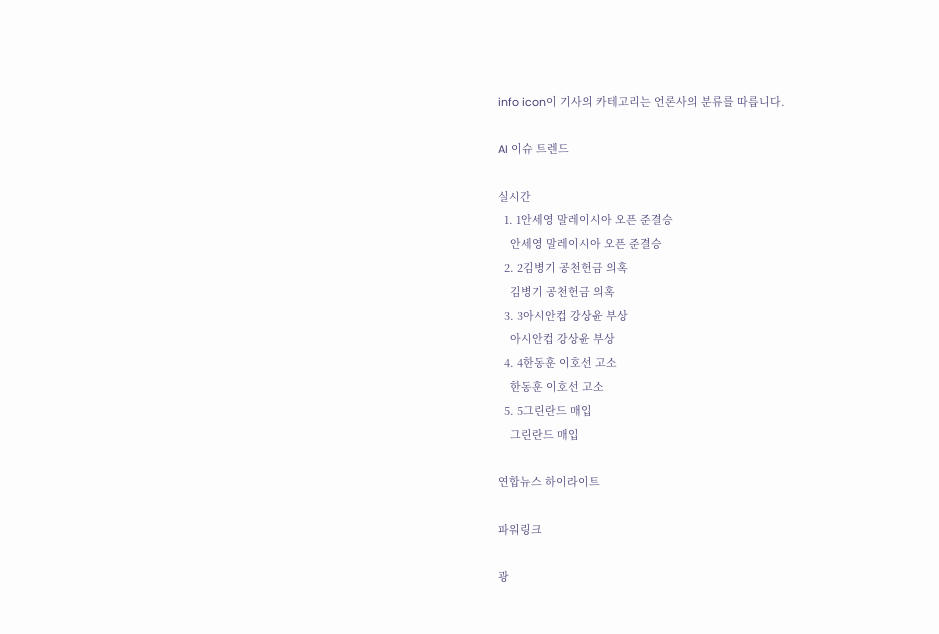info icon이 기사의 카테고리는 언론사의 분류를 따릅니다.

AI 이슈 트렌드

실시간
  1. 1안세영 말레이시아 오픈 준결승
    안세영 말레이시아 오픈 준결승
  2. 2김병기 공천헌금 의혹
    김병기 공천헌금 의혹
  3. 3아시안컵 강상윤 부상
    아시안컵 강상윤 부상
  4. 4한동훈 이호선 고소
    한동훈 이호선 고소
  5. 5그린란드 매입
    그린란드 매입

연합뉴스 하이라이트

파워링크

광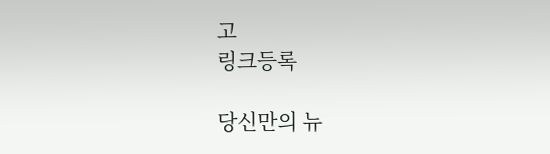고
링크등록

당신만의 뉴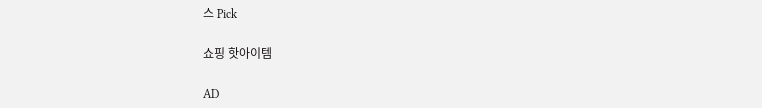스 Pick

쇼핑 핫아이템

AD